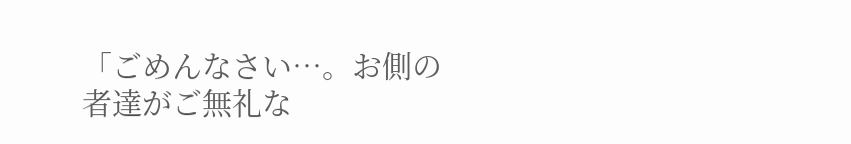「ごめんなさい…。お側の者達がご無礼な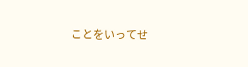ことをいってせ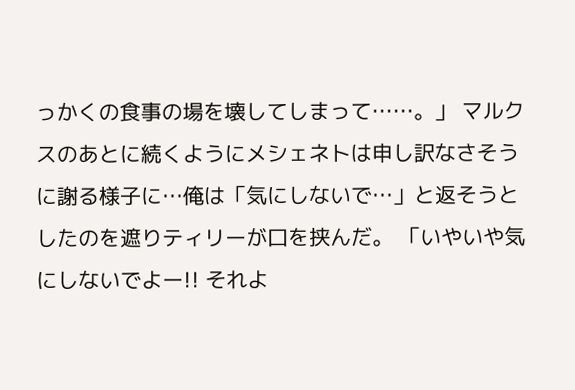っかくの食事の場を壊してしまって……。」 マルクスのあとに続くようにメシェネトは申し訳なさそうに謝る様子に…俺は「気にしないで…」と返そうとしたのを遮りティリーが口を挟んだ。 「いやいや気にしないでよー!! それよ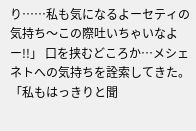り……私も気になるよーセティの気持ち〜この際吐いちゃいなよー!!」 口を挟むどころか…メシェネトへの気持ちを詮索してきた。 「私もはっきりと聞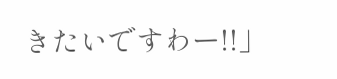きたいですわー!!」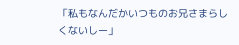「私もなんだかいつものお兄さまらしくないしー」